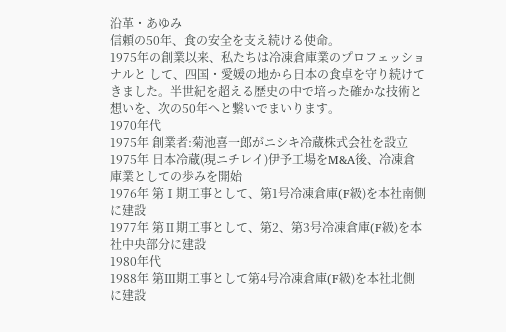沿革・あゆみ
信頼の50年、食の安全を支え続ける使命。
1975年の創業以来、私たちは冷凍倉庫業のプロフェッショナルと して、四国・愛媛の地から日本の食卓を守り続けてきました。半世紀を超える歴史の中で培った確かな技術と想いを、次の50年へと繋いでまいります。
1970年代
1975年 創業者:菊池喜一郎がニシキ冷蔵株式会社を設立
1975年 日本冷蔵(現ニチレイ)伊予工場をM&A後、冷凍倉庫業としての歩みを開始
1976年 第Ⅰ期工事として、第1号冷凍倉庫(F級)を本社南側に建設
1977年 第Ⅱ期工事として、第2、第3号冷凍倉庫(F級)を本社中央部分に建設
1980年代
1988年 第Ⅲ期工事として第4号冷凍倉庫(F級)を本社北側に建設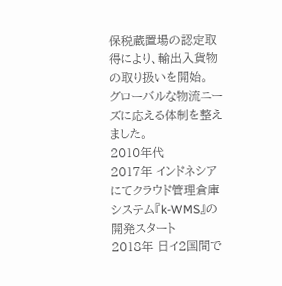保税蔵置場の認定取得により、輸出入貨物の取り扱いを開始。
グローバルな物流ニーズに応える体制を整えました。
2010年代
2017年 インドネシアにてクラウド管理倉庫システム『k-WMS』の開発スタート
2018年 日イ2国間で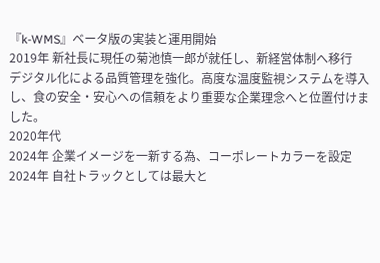『k-WMS』ベータ版の実装と運用開始
2019年 新社長に現任の菊池慎一郎が就任し、新経営体制へ移行
デジタル化による品質管理を強化。高度な温度監視システムを導入し、食の安全・安心への信頼をより重要な企業理念へと位置付けました。
2020年代
2024年 企業イメージを一新する為、コーポレートカラーを設定
2024年 自社トラックとしては最大と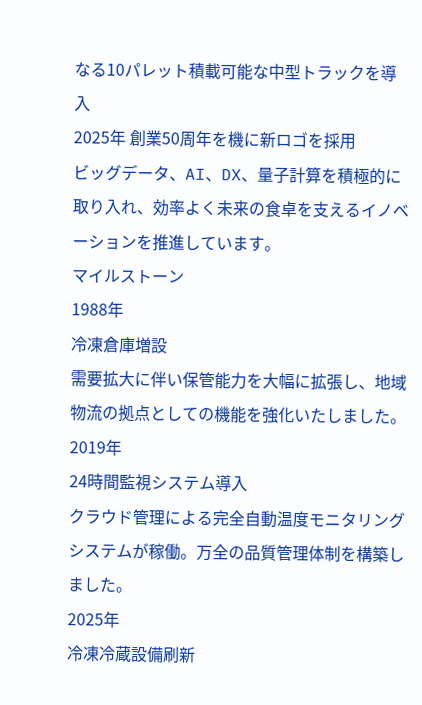なる10パレット積載可能な中型トラックを導入
2025年 創業50周年を機に新ロゴを採用
ビッグデータ、AI、DX、量子計算を積極的に取り入れ、効率よく未来の食卓を支えるイノベーションを推進しています。
マイルストーン
1988年
冷凍倉庫増設
需要拡大に伴い保管能力を大幅に拡張し、地域物流の拠点としての機能を強化いたしました。
2019年
24時間監視システム導入
クラウド管理による完全自動温度モニタリングシステムが稼働。万全の品質管理体制を構築しました。
2025年
冷凍冷蔵設備刷新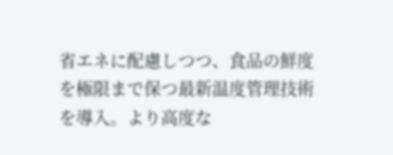省エネに配慮しつつ、食品の鮮度を極限まで保つ最新温度管理技術を導入。より高度な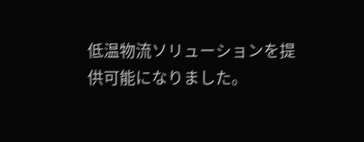低温物流ソリューションを提供可能になりました。